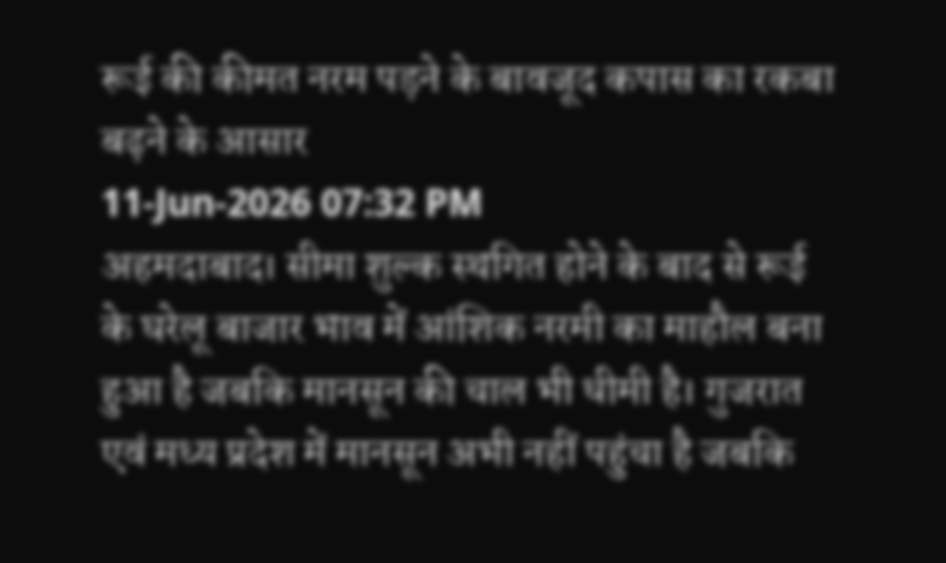रूई की कीमत नरम पड़ने के बावजूद कपास का रकबा बढ़ने के आसार
11-Jun-2026 07:32 PM
अहमदाबाद। सीमा शुल्क स्थगित होने के बाद से रूई के घरेलू बाजार भाव में आंशिक नरमी का माहौल बना हुआ है जबकि मानसून की चाल भी धीमी है। गुजरात एवं मध्य प्रदेश में मानसून अभी नहीं पहुंचा है जबकि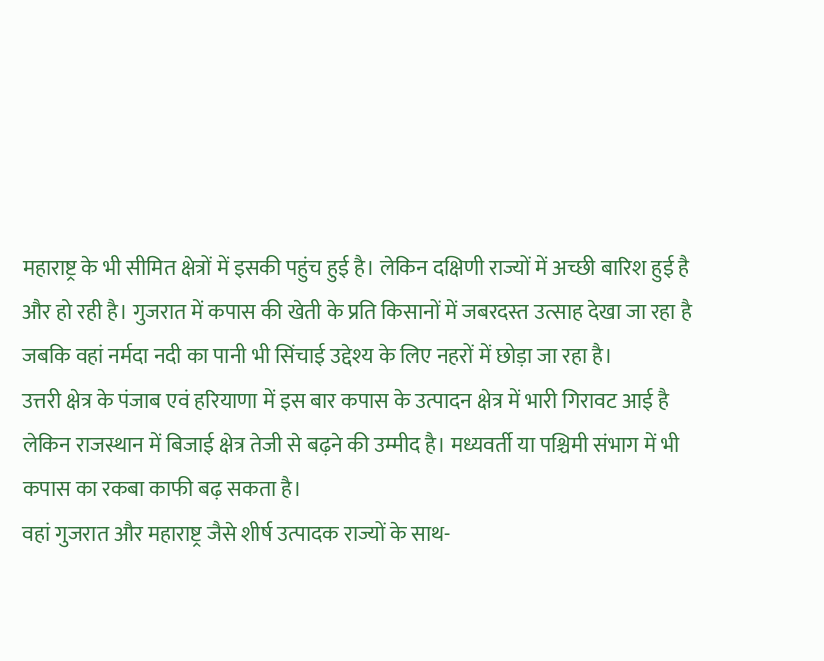महाराष्ट्र के भी सीमित क्षेत्रों में इसकी पहुंच हुई है। लेकिन दक्षिणी राज्यों में अच्छी बारिश हुई है और हो रही है। गुजरात में कपास की खेती के प्रति किसानों में जबरदस्त उत्साह देखा जा रहा है जबकि वहां नर्मदा नदी का पानी भी सिंचाई उद्देश्य के लिए नहरों में छोड़ा जा रहा है।
उत्तरी क्षेत्र के पंजाब एवं हरियाणा में इस बार कपास के उत्पादन क्षेत्र में भारी गिरावट आई है लेकिन राजस्थान में बिजाई क्षेत्र तेजी से बढ़ने की उम्मीद है। मध्यवर्ती या पश्चिमी संभाग में भी कपास का रकबा काफी बढ़ सकता है।
वहां गुजरात और महाराष्ट्र जैसे शीर्ष उत्पादक राज्यों के साथ-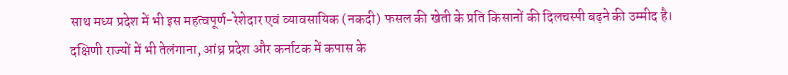साथ मध्य प्रदेश में भी इस महत्वपूर्ण-रेशेदार एवं व्यावसायिक (नकदी) फसल की खेती के प्रति किसानों की दिलचस्पी बढ़ने की उम्मीद है। दक्षिणी राज्यों में भी तेलंगाना, आंध्र प्रदेश और कर्नाटक में कपास के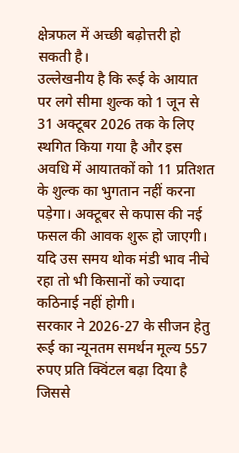क्षेत्रफल में अच्छी बढ़ोत्तरी हो सकती है।
उल्लेखनीय है कि रूई के आयात पर लगे सीमा शुल्क को 1 जून से 31 अक्टूबर 2026 तक के लिए स्थगित किया गया है और इस अवधि में आयातकों को 11 प्रतिशत के शुल्क का भुगतान नहीं करना पड़ेगा। अक्टूबर से कपास की नई फसल की आवक शुरू हो जाएगी। यदि उस समय थोक मंडी भाव नीचे रहा तो भी किसानों को ज्यादा कठिनाई नहीं होगी।
सरकार ने 2026-27 के सीजन हेतु रूई का न्यूनतम समर्थन मूल्य 557 रुपए प्रति क्विंटल बढ़ा दिया है जिससे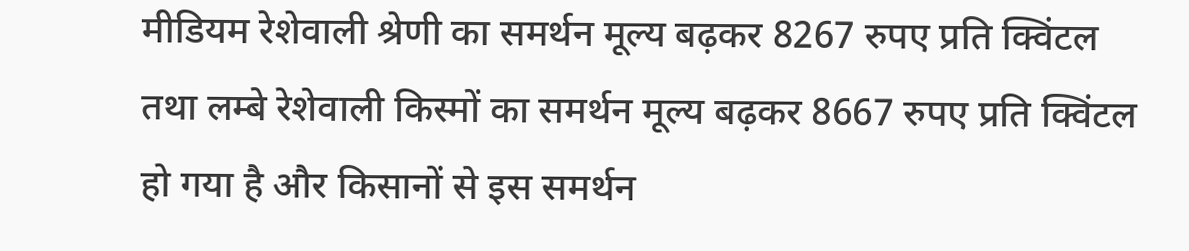मीडियम रेशेवाली श्रेणी का समर्थन मूल्य बढ़कर 8267 रुपए प्रति क्विंटल तथा लम्बे रेशेवाली किस्मों का समर्थन मूल्य बढ़कर 8667 रुपए प्रति क्विंटल हो गया है और किसानों से इस समर्थन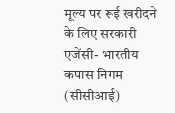मूल्य पर रूई खरीदने के लिए सरकारी एजेंसी- भारतीय कपास निगम (सीसीआई)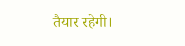तैयार रहेगी।